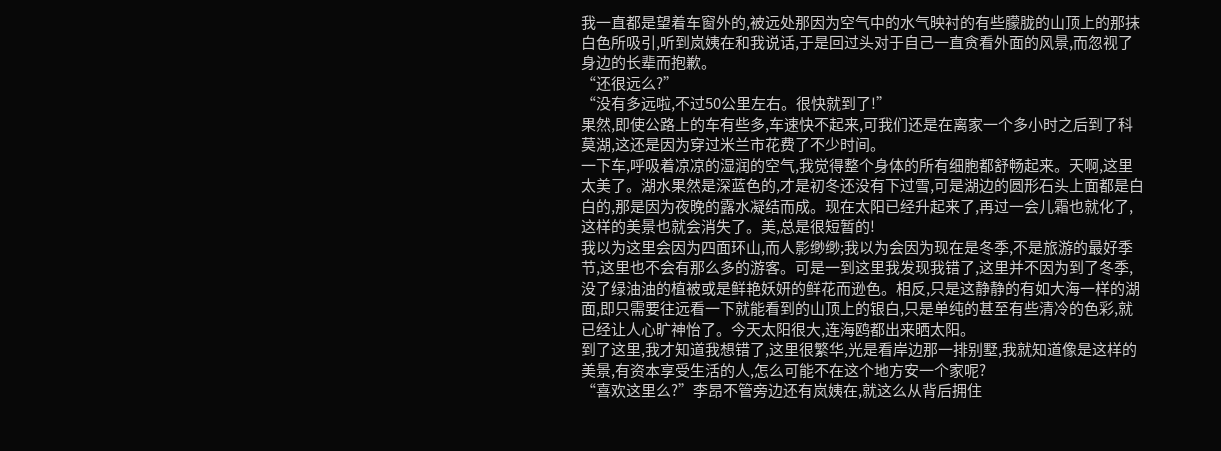我一直都是望着车窗外的,被远处那因为空气中的水气映衬的有些朦胧的山顶上的那抹白色所吸引,听到岚姨在和我说话,于是回过头对于自己一直贪看外面的风景,而忽视了身边的长辈而抱歉。
“还很远么?”
“没有多远啦,不过50公里左右。很快就到了!”
果然,即使公路上的车有些多,车速快不起来,可我们还是在离家一个多小时之后到了科莫湖,这还是因为穿过米兰市花费了不少时间。
一下车,呼吸着凉凉的湿润的空气,我觉得整个身体的所有细胞都舒畅起来。天啊,这里太美了。湖水果然是深蓝色的,才是初冬还没有下过雪,可是湖边的圆形石头上面都是白白的,那是因为夜晚的露水凝结而成。现在太阳已经升起来了,再过一会儿霜也就化了,这样的美景也就会消失了。美,总是很短暂的!
我以为这里会因为四面环山,而人影缈缈;我以为会因为现在是冬季,不是旅游的最好季节,这里也不会有那么多的游客。可是一到这里我发现我错了,这里并不因为到了冬季,没了绿油油的植被或是鲜艳妖妍的鲜花而逊色。相反,只是这静静的有如大海一样的湖面,即只需要往远看一下就能看到的山顶上的银白,只是单纯的甚至有些清冷的色彩,就已经让人心旷神怡了。今天太阳很大,连海鸥都出来晒太阳。
到了这里,我才知道我想错了,这里很繁华,光是看岸边那一排别墅,我就知道像是这样的美景,有资本享受生活的人,怎么可能不在这个地方安一个家呢?
“喜欢这里么?”李昂不管旁边还有岚姨在,就这么从背后拥住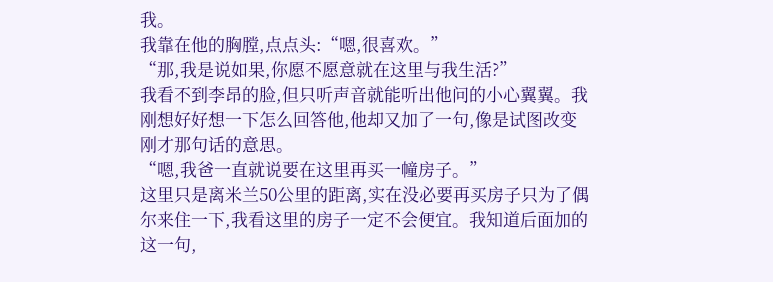我。
我靠在他的胸膛,点点头:“嗯,很喜欢。”
“那,我是说如果,你愿不愿意就在这里与我生活?”
我看不到李昂的脸,但只听声音就能听出他问的小心翼翼。我刚想好好想一下怎么回答他,他却又加了一句,像是试图改变刚才那句话的意思。
“嗯,我爸一直就说要在这里再买一幢房子。”
这里只是离米兰50公里的距离,实在没必要再买房子只为了偶尔来住一下,我看这里的房子一定不会便宜。我知道后面加的这一句,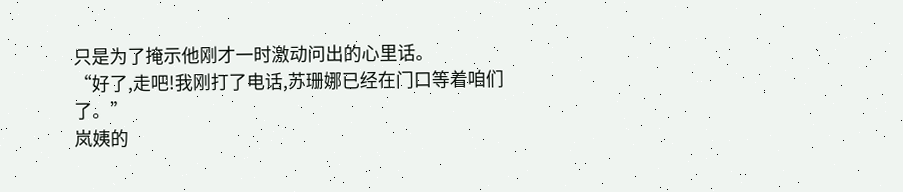只是为了掩示他刚才一时激动问出的心里话。
“好了,走吧!我刚打了电话,苏珊娜已经在门口等着咱们了。”
岚姨的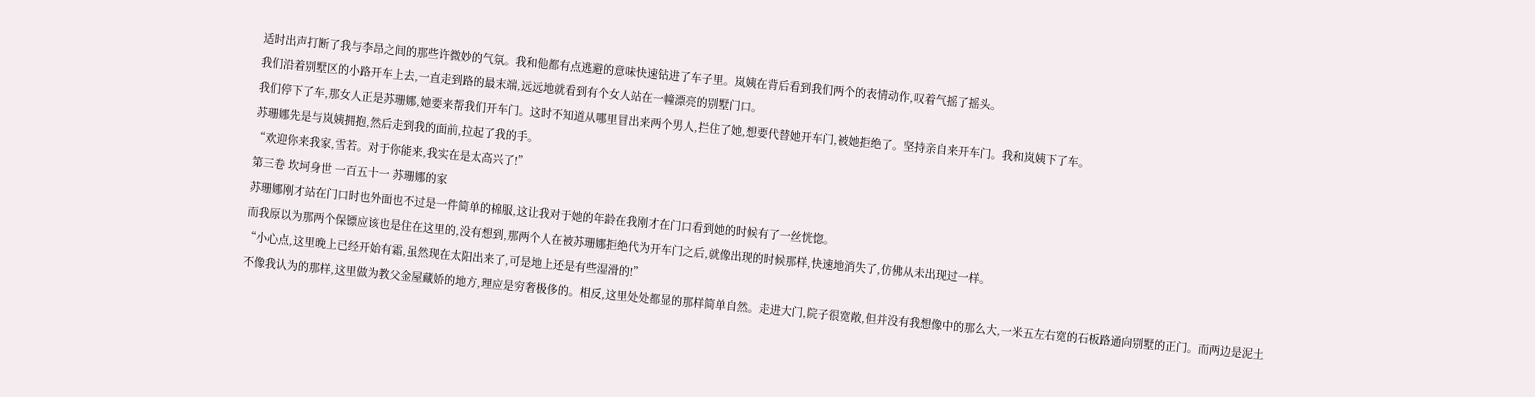适时出声打断了我与李昂之间的那些许微妙的气氛。我和他都有点逃避的意味快速钻进了车子里。岚姨在背后看到我们两个的表情动作,叹着气摇了摇头。
我们沿着别墅区的小路开车上去,一直走到路的最末端,远远地就看到有个女人站在一幢漂亮的别墅门口。
我们停下了车,那女人正是苏珊娜,她要来帮我们开车门。这时不知道从哪里冒出来两个男人,拦住了她,想要代替她开车门,被她拒绝了。坚持亲自来开车门。我和岚姨下了车。
苏珊娜先是与岚姨拥抱,然后走到我的面前,拉起了我的手。
“欢迎你来我家,雪若。对于你能来,我实在是太高兴了!”
第三卷 坎坷身世 一百五十一 苏珊娜的家
苏珊娜刚才站在门口时也外面也不过是一件简单的棉服,这让我对于她的年龄在我刚才在门口看到她的时候有了一丝恍惚。
而我原以为那两个保镖应该也是住在这里的,没有想到,那两个人在被苏珊娜拒绝代为开车门之后,就像出现的时候那样,快速地消失了,仿佛从未出现过一样。
“小心点,这里晚上已经开始有霜,虽然现在太阳出来了,可是地上还是有些湿滑的!”
不像我认为的那样,这里做为教父金屋藏娇的地方,理应是穷奢极侈的。相反,这里处处都显的那样简单自然。走进大门,院子很宽敞,但并没有我想像中的那么大,一米五左右宽的石板路通向别墅的正门。而两边是泥土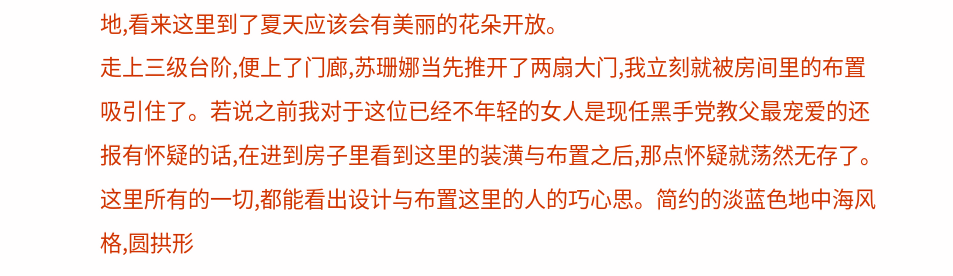地,看来这里到了夏天应该会有美丽的花朵开放。
走上三级台阶,便上了门廊,苏珊娜当先推开了两扇大门,我立刻就被房间里的布置吸引住了。若说之前我对于这位已经不年轻的女人是现任黑手党教父最宠爱的还报有怀疑的话,在进到房子里看到这里的装潢与布置之后,那点怀疑就荡然无存了。
这里所有的一切,都能看出设计与布置这里的人的巧心思。简约的淡蓝色地中海风格,圆拱形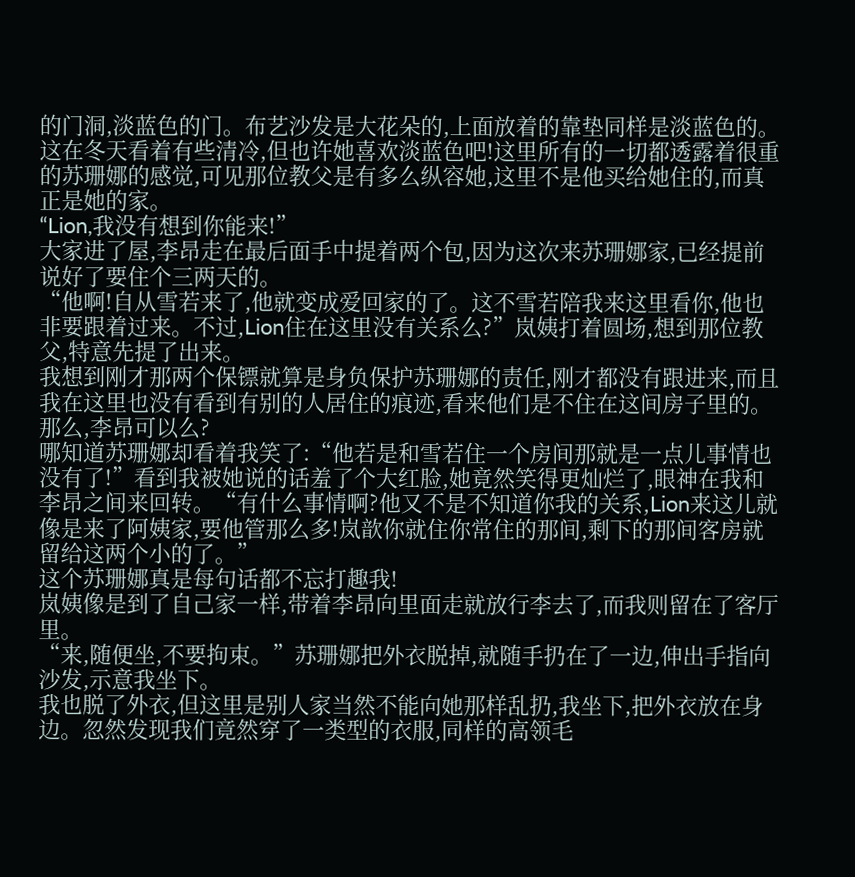的门洞,淡蓝色的门。布艺沙发是大花朵的,上面放着的靠垫同样是淡蓝色的。这在冬天看着有些清冷,但也许她喜欢淡蓝色吧!这里所有的一切都透露着很重的苏珊娜的感觉,可见那位教父是有多么纵容她,这里不是他买给她住的,而真正是她的家。
“Lion,我没有想到你能来!”
大家进了屋,李昂走在最后面手中提着两个包,因为这次来苏珊娜家,已经提前说好了要住个三两天的。
“他啊!自从雪若来了,他就变成爱回家的了。这不雪若陪我来这里看你,他也非要跟着过来。不过,Lion住在这里没有关系么?”岚姨打着圆场,想到那位教父,特意先提了出来。
我想到刚才那两个保镖就算是身负保护苏珊娜的责任,刚才都没有跟进来,而且我在这里也没有看到有别的人居住的痕迹,看来他们是不住在这间房子里的。那么,李昂可以么?
哪知道苏珊娜却看着我笑了:“他若是和雪若住一个房间那就是一点儿事情也没有了!”看到我被她说的话羞了个大红脸,她竟然笑得更灿烂了,眼神在我和李昂之间来回转。“有什么事情啊?他又不是不知道你我的关系,Lion来这儿就像是来了阿姨家,要他管那么多!岚歆你就住你常住的那间,剩下的那间客房就留给这两个小的了。”
这个苏珊娜真是每句话都不忘打趣我!
岚姨像是到了自己家一样,带着李昂向里面走就放行李去了,而我则留在了客厅里。
“来,随便坐,不要拘束。”苏珊娜把外衣脱掉,就随手扔在了一边,伸出手指向沙发,示意我坐下。
我也脱了外衣,但这里是别人家当然不能向她那样乱扔,我坐下,把外衣放在身边。忽然发现我们竟然穿了一类型的衣服,同样的高领毛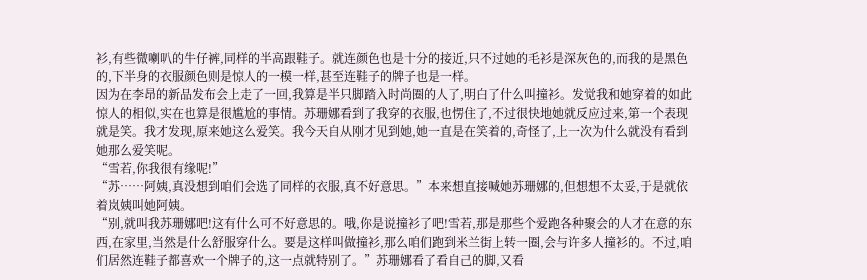衫,有些微喇叭的牛仔裤,同样的半高跟鞋子。就连颜色也是十分的接近,只不过她的毛衫是深灰色的,而我的是黑色的,下半身的衣服颜色则是惊人的一模一样,甚至连鞋子的牌子也是一样。
因为在李昂的新品发布会上走了一回,我算是半只脚踏入时尚圈的人了,明白了什么叫撞衫。发觉我和她穿着的如此惊人的相似,实在也算是很尴尬的事情。苏珊娜看到了我穿的衣服,也愣住了,不过很快地她就反应过来,第一个表现就是笑。我才发现,原来她这么爱笑。我今天自从刚才见到她,她一直是在笑着的,奇怪了,上一次为什么就没有看到她那么爱笑呢。
“雪若,你我很有缘呢!”
“苏……阿姨,真没想到咱们会选了同样的衣服,真不好意思。”本来想直接喊她苏珊娜的,但想想不太妥,于是就依着岚姨叫她阿姨。
“别,就叫我苏珊娜吧!这有什么可不好意思的。哦,你是说撞衫了吧!雪若,那是那些个爱跑各种聚会的人才在意的东西,在家里,当然是什么舒服穿什么。要是这样叫做撞衫,那么咱们跑到米兰街上转一圈,会与许多人撞衫的。不过,咱们居然连鞋子都喜欢一个牌子的,这一点就特别了。”苏珊娜看了看自己的脚,又看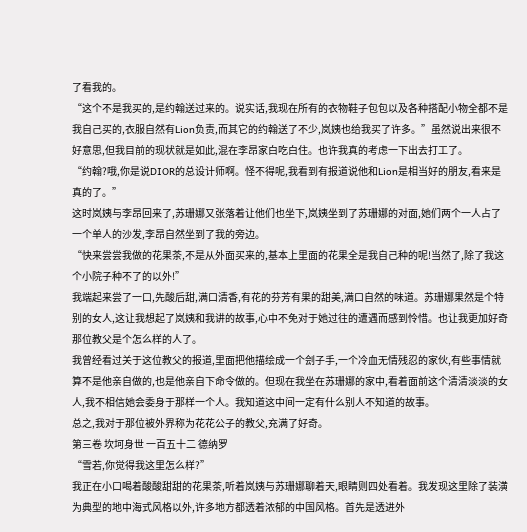了看我的。
“这个不是我买的,是约翰送过来的。说实话,我现在所有的衣物鞋子包包以及各种搭配小物全都不是我自己买的,衣服自然有Lion负责,而其它的约翰送了不少,岚姨也给我买了许多。”虽然说出来很不好意思,但我目前的现状就是如此,混在李昂家白吃白住。也许我真的考虑一下出去打工了。
“约翰?哦,你是说DIOR的总设计师啊。怪不得呢,我看到有报道说他和Lion是相当好的朋友,看来是真的了。”
这时岚姨与李昂回来了,苏珊娜又张落着让他们也坐下,岚姨坐到了苏珊娜的对面,她们两个一人占了一个单人的沙发,李昂自然坐到了我的旁边。
“快来尝尝我做的花果茶,不是从外面买来的,基本上里面的花果全是我自己种的呢!当然了,除了我这个小院子种不了的以外!”
我端起来尝了一口,先酸后甜,满口清香,有花的芬芳有果的甜美,满口自然的味道。苏珊娜果然是个特别的女人,这让我想起了岚姨和我讲的故事,心中不免对于她过往的遭遇而感到怜惜。也让我更加好奇那位教父是个怎么样的人了。
我曾经看过关于这位教父的报道,里面把他描绘成一个刽子手,一个冷血无情残忍的家伙,有些事情就算不是他亲自做的,也是他亲自下命令做的。但现在我坐在苏珊娜的家中,看着面前这个清清淡淡的女人,我不相信她会委身于那样一个人。我知道这中间一定有什么别人不知道的故事。
总之,我对于那位被外界称为花花公子的教父,充满了好奇。
第三卷 坎坷身世 一百五十二 德纳罗
“雪若,你觉得我这里怎么样?”
我正在小口喝着酸酸甜甜的花果茶,听着岚姨与苏珊娜聊着天,眼睛则四处看着。我发现这里除了装潢为典型的地中海式风格以外,许多地方都透着浓郁的中国风格。首先是透进外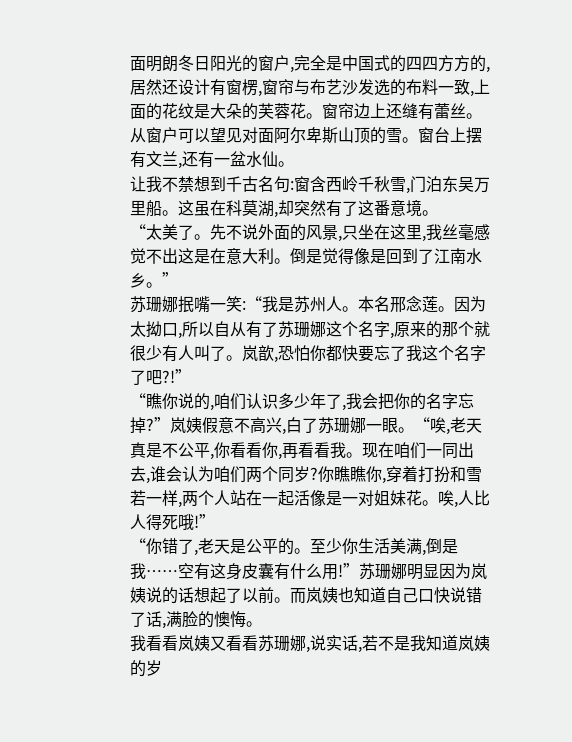面明朗冬日阳光的窗户,完全是中国式的四四方方的,居然还设计有窗楞,窗帘与布艺沙发选的布料一致,上面的花纹是大朵的芙蓉花。窗帘边上还缝有蕾丝。从窗户可以望见对面阿尔卑斯山顶的雪。窗台上摆有文兰,还有一盆水仙。
让我不禁想到千古名句:窗含西岭千秋雪,门泊东吴万里船。这虽在科莫湖,却突然有了这番意境。
“太美了。先不说外面的风景,只坐在这里,我丝毫感觉不出这是在意大利。倒是觉得像是回到了江南水乡。”
苏珊娜抿嘴一笑:“我是苏州人。本名邢念莲。因为太拗口,所以自从有了苏珊娜这个名字,原来的那个就很少有人叫了。岚歆,恐怕你都快要忘了我这个名字了吧?!”
“瞧你说的,咱们认识多少年了,我会把你的名字忘掉?”岚姨假意不高兴,白了苏珊娜一眼。“唉,老天真是不公平,你看看你,再看看我。现在咱们一同出去,谁会认为咱们两个同岁?你瞧瞧你,穿着打扮和雪若一样,两个人站在一起活像是一对姐妹花。唉,人比人得死哦!”
“你错了,老天是公平的。至少你生活美满,倒是我……空有这身皮囊有什么用!”苏珊娜明显因为岚姨说的话想起了以前。而岚姨也知道自己口快说错了话,满脸的懊悔。
我看看岚姨又看看苏珊娜,说实话,若不是我知道岚姨的岁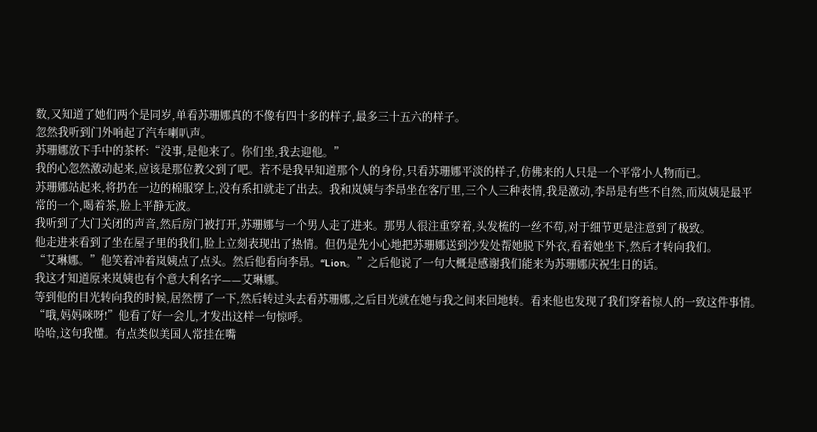数,又知道了她们两个是同岁,单看苏珊娜真的不像有四十多的样子,最多三十五六的样子。
忽然我听到门外响起了汽车喇叭声。
苏珊娜放下手中的茶杯:“没事,是他来了。你们坐,我去迎他。”
我的心忽然激动起来,应该是那位教父到了吧。若不是我早知道那个人的身份,只看苏珊娜平淡的样子,仿佛来的人只是一个平常小人物而已。
苏珊娜站起来,将扔在一边的棉服穿上,没有系扣就走了出去。我和岚姨与李昂坐在客厅里,三个人三种表情,我是激动,李昂是有些不自然,而岚姨是最平常的一个,喝着茶,脸上平静无波。
我听到了大门关闭的声音,然后房门被打开,苏珊娜与一个男人走了进来。那男人很注重穿着,头发梳的一丝不苟,对于细节更是注意到了极致。
他走进来看到了坐在屋子里的我们,脸上立刻表现出了热情。但仍是先小心地把苏珊娜送到沙发处帮她脱下外衣,看着她坐下,然后才转向我们。
“艾琳娜。”他笑着冲着岚姨点了点头。然后他看向李昂。“Lion。”之后他说了一句大概是感谢我们能来为苏珊娜庆祝生日的话。
我这才知道原来岚姨也有个意大利名字——艾琳娜。
等到他的目光转向我的时候,居然愣了一下,然后转过头去看苏珊娜,之后目光就在她与我之间来回地转。看来他也发现了我们穿着惊人的一致这件事情。
“哦,妈妈咪呀!”他看了好一会儿,才发出这样一句惊呼。
哈哈,这句我懂。有点类似美国人常挂在嘴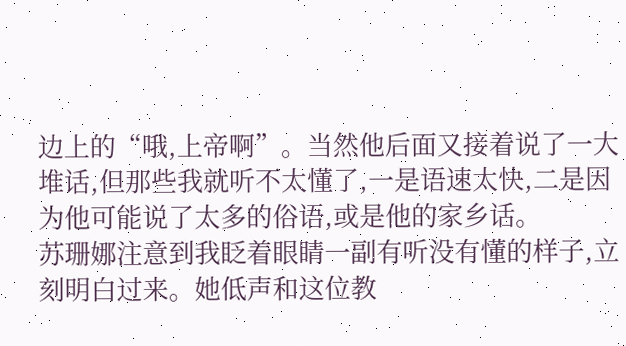边上的“哦,上帝啊”。当然他后面又接着说了一大堆话,但那些我就听不太懂了,一是语速太快,二是因为他可能说了太多的俗语,或是他的家乡话。
苏珊娜注意到我眨着眼睛一副有听没有懂的样子,立刻明白过来。她低声和这位教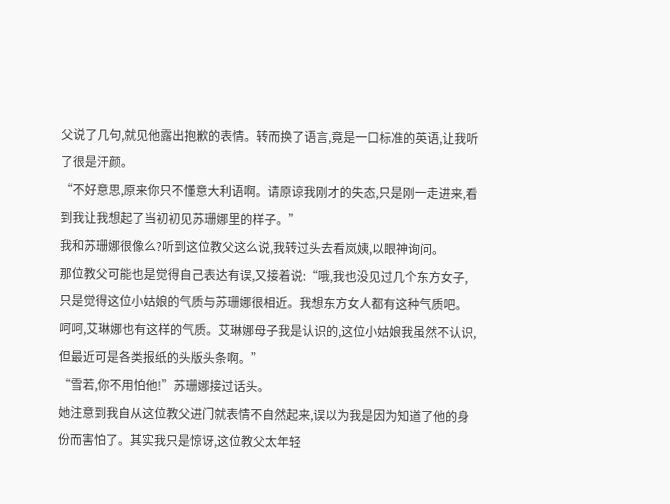父说了几句,就见他露出抱歉的表情。转而换了语言,竟是一口标准的英语,让我听了很是汗颜。
“不好意思,原来你只不懂意大利语啊。请原谅我刚才的失态,只是刚一走进来,看到我让我想起了当初初见苏珊娜里的样子。”
我和苏珊娜很像么?听到这位教父这么说,我转过头去看岚姨,以眼神询问。
那位教父可能也是觉得自己表达有误,又接着说:“哦,我也没见过几个东方女子,只是觉得这位小姑娘的气质与苏珊娜很相近。我想东方女人都有这种气质吧。呵呵,艾琳娜也有这样的气质。艾琳娜母子我是认识的,这位小姑娘我虽然不认识,但最近可是各类报纸的头版头条啊。”
“雪若,你不用怕他!”苏珊娜接过话头。
她注意到我自从这位教父进门就表情不自然起来,误以为我是因为知道了他的身份而害怕了。其实我只是惊讶,这位教父太年轻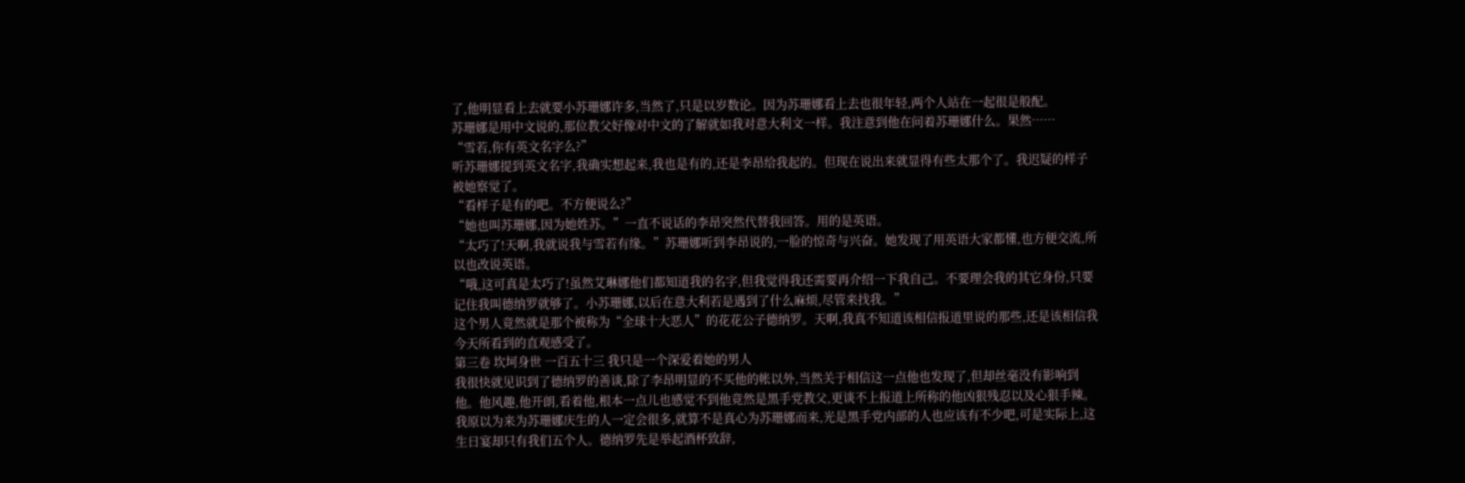了,他明显看上去就要小苏珊娜许多,当然了,只是以岁数论。因为苏珊娜看上去也很年轻,两个人站在一起很是般配。
苏珊娜是用中文说的,那位教父好像对中文的了解就如我对意大利文一样。我注意到他在问着苏珊娜什么。果然……
“雪若,你有英文名字么?”
听苏珊娜提到英文名字,我确实想起来,我也是有的,还是李昂给我起的。但现在说出来就显得有些太那个了。我迟疑的样子被她察觉了。
“看样子是有的吧。不方便说么?”
“她也叫苏珊娜,因为她姓苏。”一直不说话的李昂突然代替我回答。用的是英语。
“太巧了!天啊,我就说我与雪若有缘。”苏珊娜听到李昂说的,一脸的惊奇与兴奋。她发现了用英语大家都懂,也方便交流,所以也改说英语。
“哦,这可真是太巧了!虽然艾琳娜他们都知道我的名字,但我觉得我还需要再介绍一下我自己。不要理会我的其它身份,只要记住我叫德纳罗就够了。小苏珊娜,以后在意大利若是遇到了什么麻烦,尽管来找我。”
这个男人竟然就是那个被称为“全球十大恶人”的花花公子德纳罗。天啊,我真不知道该相信报道里说的那些,还是该相信我今天所看到的直观感受了。
第三卷 坎坷身世 一百五十三 我只是一个深爱着她的男人
我很快就见识到了德纳罗的善谈,除了李昂明显的不买他的帐以外,当然关于相信这一点他也发现了,但却丝毫没有影响到他。他风趣,他开朗,看着他,根本一点儿也感觉不到他竟然是黑手党教父,更谈不上报道上所称的他凶狠残忍以及心狠手辣。
我原以为来为苏珊娜庆生的人一定会很多,就算不是真心为苏珊娜而来,光是黑手党内部的人也应该有不少吧,可是实际上,这生日宴却只有我们五个人。德纳罗先是举起酒杯致辞,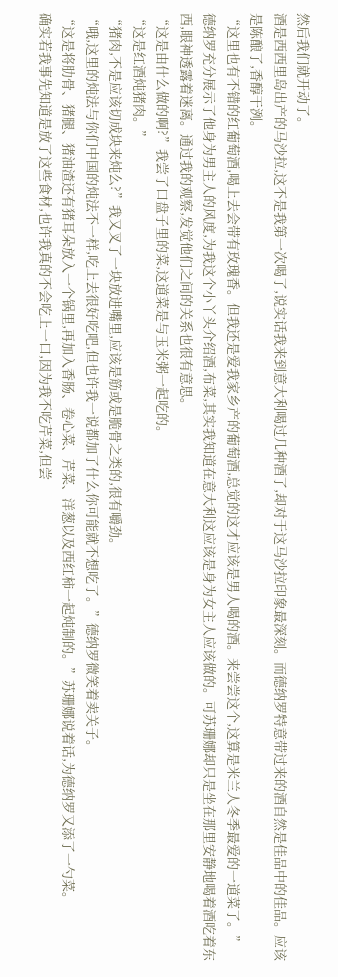然后我们就开动了。
酒是西西里岛出产的马沙拉,这不是我第一次喝了,说实话我来到意大利喝过几种酒了,却对于这马沙拉印象最深刻。而德纳罗特意带过来的酒自然是佳品中的佳品。应该是陈酿了,香醇干洌。
“这里也有不错的红葡萄酒,喝上去会带有玫瑰香。但我还是爱我家乡产的葡萄酒,总觉的这才应该是男人喝的酒。来尝尝这个,这算是米兰人冬季最爱的一道菜了。”
德纳罗充分展示了他身为男主人的风度,为我这个小丫头介绍酒,布菜,其实我知道在意大利这应该是身为女主人应该做的。可苏珊娜却只是坐在那里安静地喝着酒吃着东西,眼神透露着迷离。通过我的观察,发觉他们之间的关系也很有意思。
“这是由什么做的啊?”我尝了口盘子里的菜,这道菜是与玉米粥一起吃的。
“这是红酒炖猪肉。”
“猪肉,不是应该切成块来炖么?”我又叉了一块放进嘴里,应该是筋或是脆骨之类的,很有嚼劲。
“哦,这里的炖法与你们中国的炖法不一样,吃上去很好吃吧,但也许我一说都加了什么你可能就不想吃了。”德纳罗微笑着卖关子。
“这是将肋骨、猪腿、猪油渣还有猪耳朵放入一个锅里,再加入香肠、卷心菜、芹菜、洋葱以及西红柿一起炖制的。”苏珊娜说着话,为德纳罗又添了一勺菜。
确实若我事先知道是放了这些食材,也许我真的不会吃上一口,因为我不吃芹菜,但尝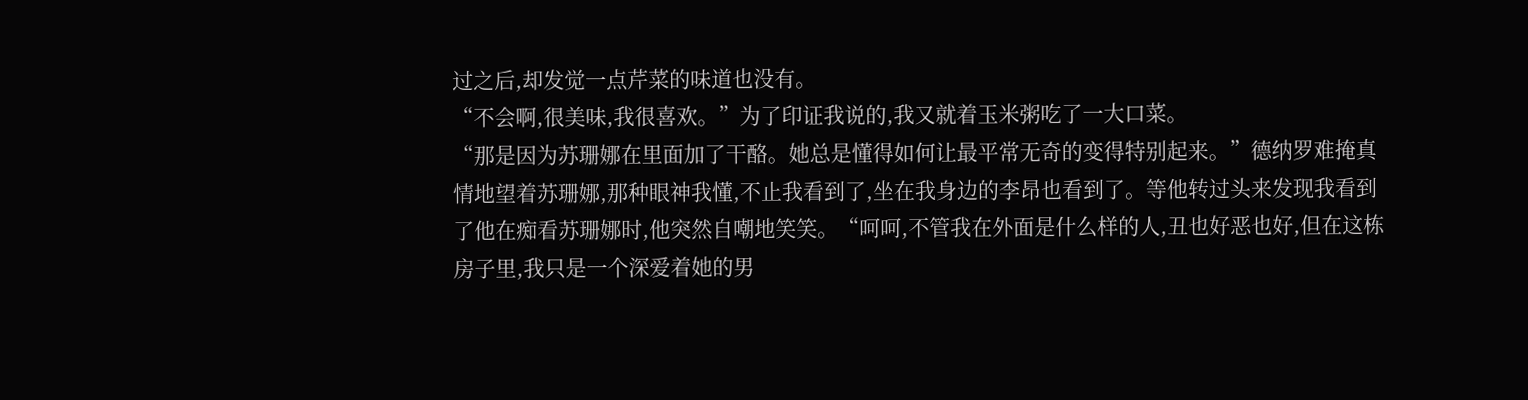过之后,却发觉一点芹菜的味道也没有。
“不会啊,很美味,我很喜欢。”为了印证我说的,我又就着玉米粥吃了一大口菜。
“那是因为苏珊娜在里面加了干酪。她总是懂得如何让最平常无奇的变得特别起来。”德纳罗难掩真情地望着苏珊娜,那种眼神我懂,不止我看到了,坐在我身边的李昂也看到了。等他转过头来发现我看到了他在痴看苏珊娜时,他突然自嘲地笑笑。“呵呵,不管我在外面是什么样的人,丑也好恶也好,但在这栋房子里,我只是一个深爱着她的男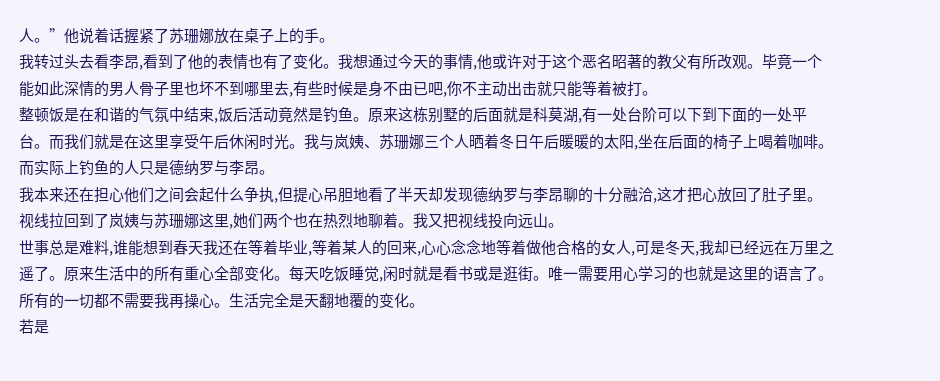人。”他说着话握紧了苏珊娜放在桌子上的手。
我转过头去看李昂,看到了他的表情也有了变化。我想通过今天的事情,他或许对于这个恶名昭著的教父有所改观。毕竟一个能如此深情的男人骨子里也坏不到哪里去,有些时候是身不由已吧,你不主动出击就只能等着被打。
整顿饭是在和谐的气氛中结束,饭后活动竟然是钓鱼。原来这栋别墅的后面就是科莫湖,有一处台阶可以下到下面的一处平台。而我们就是在这里享受午后休闲时光。我与岚姨、苏珊娜三个人晒着冬日午后暖暖的太阳,坐在后面的椅子上喝着咖啡。而实际上钓鱼的人只是德纳罗与李昂。
我本来还在担心他们之间会起什么争执,但提心吊胆地看了半天却发现德纳罗与李昂聊的十分融洽,这才把心放回了肚子里。视线拉回到了岚姨与苏珊娜这里,她们两个也在热烈地聊着。我又把视线投向远山。
世事总是难料,谁能想到春天我还在等着毕业,等着某人的回来,心心念念地等着做他合格的女人,可是冬天,我却已经远在万里之遥了。原来生活中的所有重心全部变化。每天吃饭睡觉,闲时就是看书或是逛街。唯一需要用心学习的也就是这里的语言了。所有的一切都不需要我再操心。生活完全是天翻地覆的变化。
若是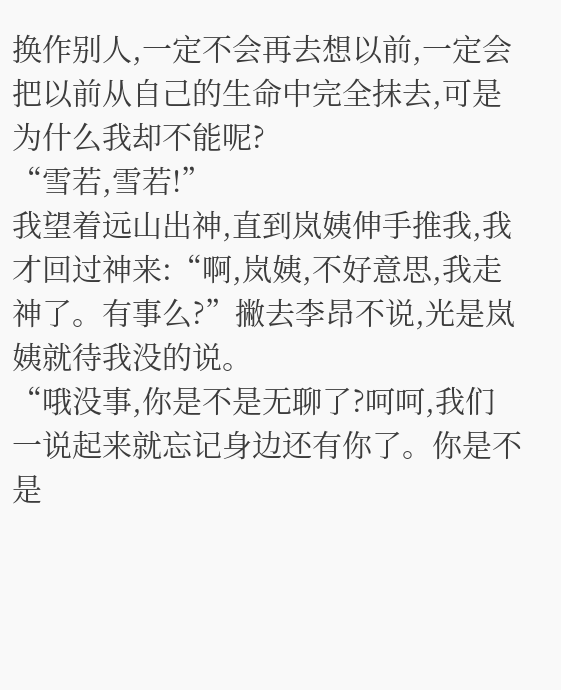换作别人,一定不会再去想以前,一定会把以前从自己的生命中完全抹去,可是为什么我却不能呢?
“雪若,雪若!”
我望着远山出神,直到岚姨伸手推我,我才回过神来:“啊,岚姨,不好意思,我走神了。有事么?”撇去李昂不说,光是岚姨就待我没的说。
“哦没事,你是不是无聊了?呵呵,我们一说起来就忘记身边还有你了。你是不是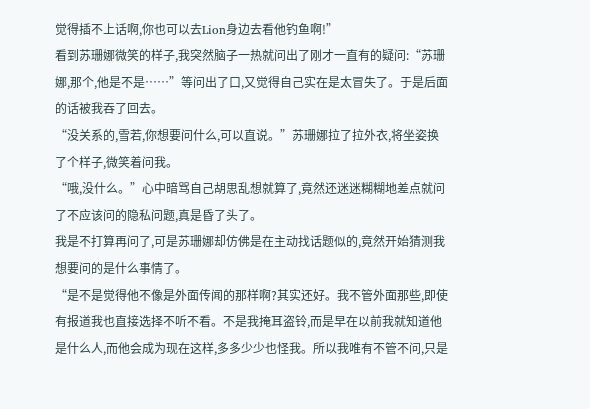觉得插不上话啊,你也可以去Lion身边去看他钓鱼啊!”
看到苏珊娜微笑的样子,我突然脑子一热就问出了刚才一直有的疑问:“苏珊娜,那个,他是不是……”等问出了口,又觉得自己实在是太冒失了。于是后面的话被我吞了回去。
“没关系的,雪若,你想要问什么,可以直说。”苏珊娜拉了拉外衣,将坐姿换了个样子,微笑着问我。
“哦,没什么。”心中暗骂自己胡思乱想就算了,竟然还迷迷糊糊地差点就问了不应该问的隐私问题,真是昏了头了。
我是不打算再问了,可是苏珊娜却仿佛是在主动找话题似的,竟然开始猜测我想要问的是什么事情了。
“是不是觉得他不像是外面传闻的那样啊?其实还好。我不管外面那些,即使有报道我也直接选择不听不看。不是我掩耳盗铃,而是早在以前我就知道他是什么人,而他会成为现在这样,多多少少也怪我。所以我唯有不管不问,只是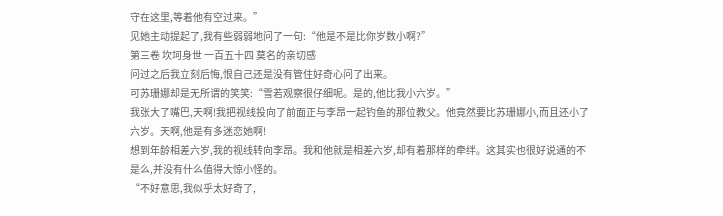守在这里,等着他有空过来。”
见她主动提起了,我有些弱弱地问了一句:“他是不是比你岁数小啊?”
第三卷 坎坷身世 一百五十四 莫名的亲切感
问过之后我立刻后悔,恨自己还是没有管住好奇心问了出来。
可苏珊娜却是无所谓的笑笑:“雪若观察很仔细呢。是的,他比我小六岁。”
我张大了嘴巴,天啊!我把视线投向了前面正与李昂一起钓鱼的那位教父。他竟然要比苏珊娜小,而且还小了六岁。天啊,他是有多迷恋她啊!
想到年龄相差六岁,我的视线转向李昂。我和他就是相差六岁,却有着那样的牵绊。这其实也很好说通的不是么,并没有什么值得大惊小怪的。
“不好意思,我似乎太好奇了,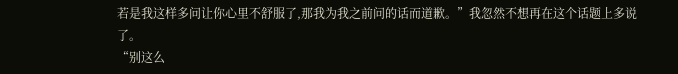若是我这样多问让你心里不舒服了,那我为我之前问的话而道歉。”我忽然不想再在这个话题上多说了。
“别这么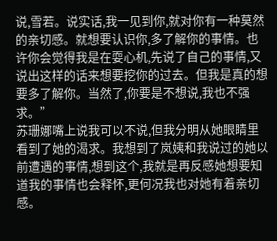说,雪若。说实话,我一见到你,就对你有一种莫然的亲切感。就想要认识你,多了解你的事情。也许你会觉得我是在耍心机,先说了自己的事情,又说出这样的话来想要挖你的过去。但我是真的想要多了解你。当然了,你要是不想说,我也不强求。”
苏珊娜嘴上说我可以不说,但我分明从她眼睛里看到了她的渴求。我想到了岚姨和我说过的她以前遭遇的事情,想到这个,我就是再反感她想要知道我的事情也会释怀,更何况我也对她有着亲切感。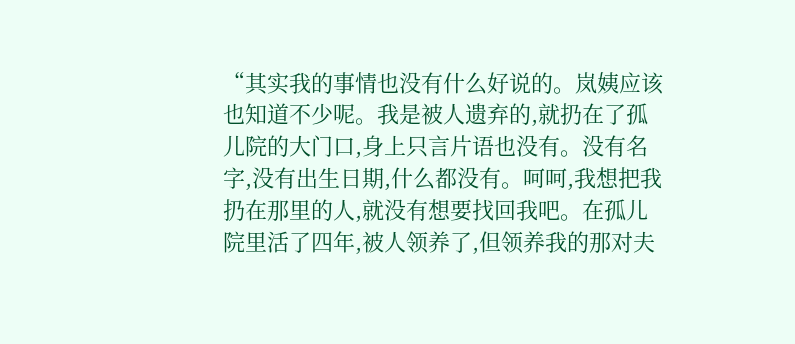“其实我的事情也没有什么好说的。岚姨应该也知道不少呢。我是被人遗弃的,就扔在了孤儿院的大门口,身上只言片语也没有。没有名字,没有出生日期,什么都没有。呵呵,我想把我扔在那里的人,就没有想要找回我吧。在孤儿院里活了四年,被人领养了,但领养我的那对夫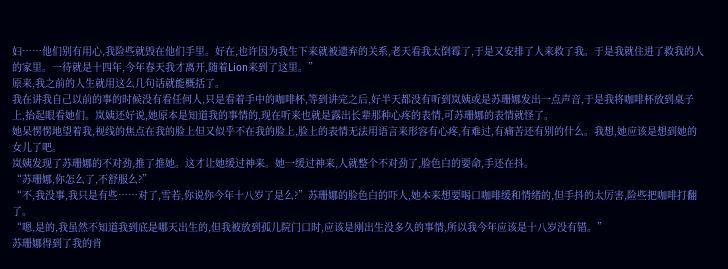妇……他们别有用心,我险些就毁在他们手里。好在,也许因为我生下来就被遗弃的关系,老天看我太倒霉了,于是又安排了人来救了我。于是我就住进了救我的人的家里。一待就是十四年,今年春天我才离开,随着Lion来到了这里。”
原来,我之前的人生就用这么几句话就能概括了。
我在讲我自己以前的事的时候没有看任何人,只是看着手中的咖啡杯,等到讲完之后,好半天都没有听到岚姨或是苏珊娜发出一点声音,于是我将咖啡杯放到桌子上,抬起眼看她们。岚姨还好说,她原本是知道我的事情的,现在听来也就是露出长辈那种心疼的表情,可苏珊娜的表情就怪了。
她呆愣愣地望着我,视线的焦点在我的脸上但又似乎不在我的脸上,脸上的表情无法用语言来形容有心疼,有难过,有痛苦还有别的什么。我想,她应该是想到她的女儿了吧。
岚姨发现了苏珊娜的不对劲,推了推她。这才让她缓过神来。她一缓过神来,人就整个不对劲了,脸色白的要命,手还在抖。
“苏珊娜,你怎么了,不舒服么?”
“不,我没事,我只是有些……对了,雪若,你说你今年十八岁了是么?”苏珊娜的脸色白的吓人,她本来想要喝口咖啡缓和情绪的,但手抖的太厉害,险些把咖啡打翻了。
“嗯,是的,我虽然不知道我到底是哪天出生的,但我被放到孤儿院门口时,应该是刚出生没多久的事情,所以我今年应该是十八岁没有错。”
苏珊娜得到了我的肯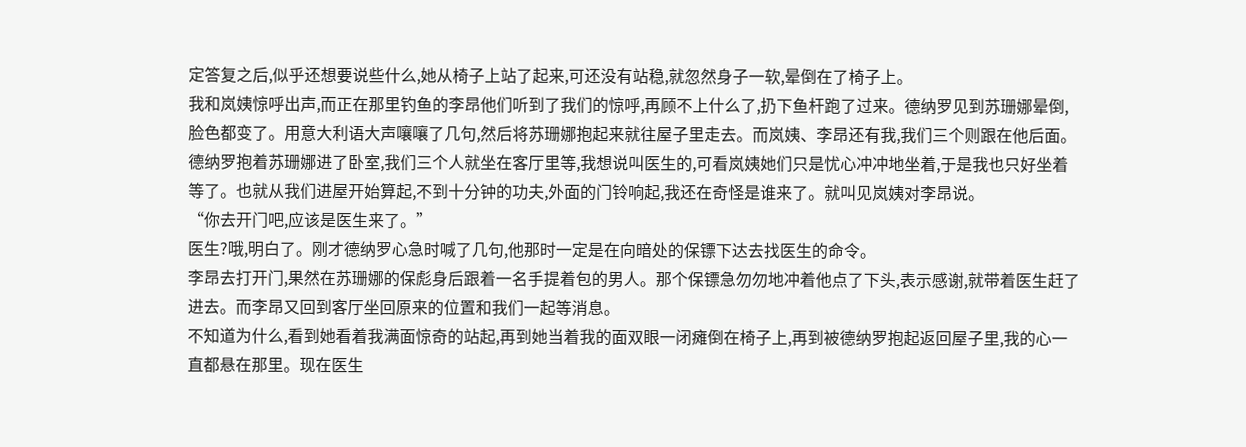定答复之后,似乎还想要说些什么,她从椅子上站了起来,可还没有站稳,就忽然身子一软,晕倒在了椅子上。
我和岚姨惊呼出声,而正在那里钓鱼的李昂他们听到了我们的惊呼,再顾不上什么了,扔下鱼杆跑了过来。德纳罗见到苏珊娜晕倒,脸色都变了。用意大利语大声嚷嚷了几句,然后将苏珊娜抱起来就往屋子里走去。而岚姨、李昂还有我,我们三个则跟在他后面。
德纳罗抱着苏珊娜进了卧室,我们三个人就坐在客厅里等,我想说叫医生的,可看岚姨她们只是忧心冲冲地坐着,于是我也只好坐着等了。也就从我们进屋开始算起,不到十分钟的功夫,外面的门铃响起,我还在奇怪是谁来了。就叫见岚姨对李昂说。
“你去开门吧,应该是医生来了。”
医生?哦,明白了。刚才德纳罗心急时喊了几句,他那时一定是在向暗处的保镖下达去找医生的命令。
李昂去打开门,果然在苏珊娜的保彪身后跟着一名手提着包的男人。那个保镖急勿勿地冲着他点了下头,表示感谢,就带着医生赶了进去。而李昂又回到客厅坐回原来的位置和我们一起等消息。
不知道为什么,看到她看着我满面惊奇的站起,再到她当着我的面双眼一闭瘫倒在椅子上,再到被德纳罗抱起返回屋子里,我的心一直都悬在那里。现在医生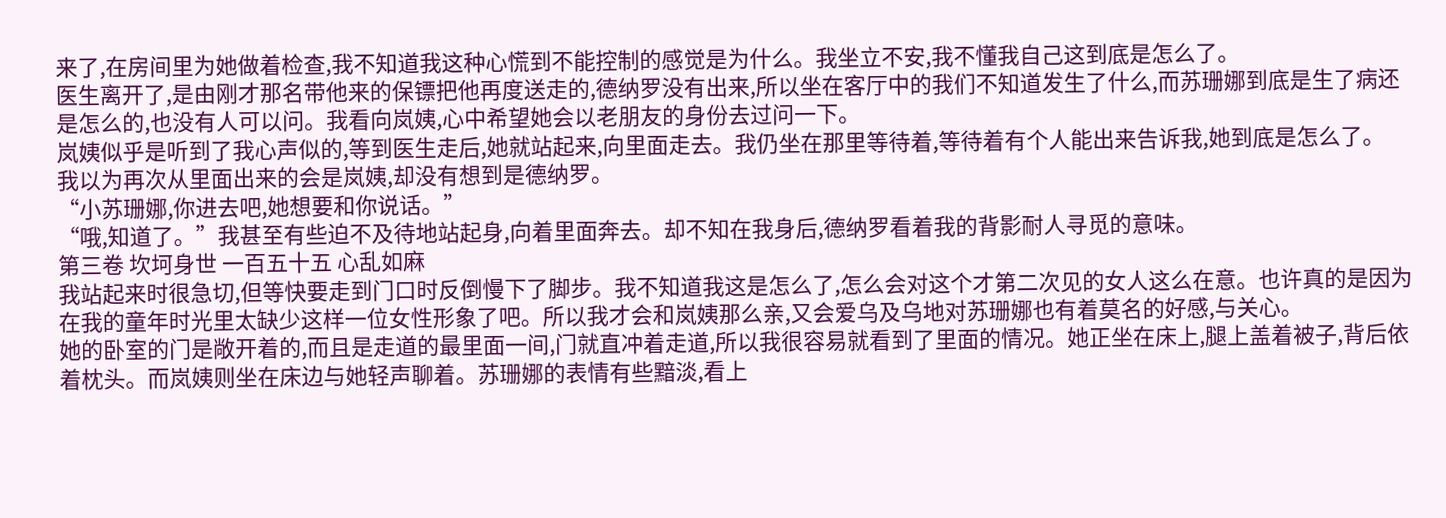来了,在房间里为她做着检查,我不知道我这种心慌到不能控制的感觉是为什么。我坐立不安,我不懂我自己这到底是怎么了。
医生离开了,是由刚才那名带他来的保镖把他再度送走的,德纳罗没有出来,所以坐在客厅中的我们不知道发生了什么,而苏珊娜到底是生了病还是怎么的,也没有人可以问。我看向岚姨,心中希望她会以老朋友的身份去过问一下。
岚姨似乎是听到了我心声似的,等到医生走后,她就站起来,向里面走去。我仍坐在那里等待着,等待着有个人能出来告诉我,她到底是怎么了。
我以为再次从里面出来的会是岚姨,却没有想到是德纳罗。
“小苏珊娜,你进去吧,她想要和你说话。”
“哦,知道了。”我甚至有些迫不及待地站起身,向着里面奔去。却不知在我身后,德纳罗看着我的背影耐人寻觅的意味。
第三卷 坎坷身世 一百五十五 心乱如麻
我站起来时很急切,但等快要走到门口时反倒慢下了脚步。我不知道我这是怎么了,怎么会对这个才第二次见的女人这么在意。也许真的是因为在我的童年时光里太缺少这样一位女性形象了吧。所以我才会和岚姨那么亲,又会爱乌及乌地对苏珊娜也有着莫名的好感,与关心。
她的卧室的门是敞开着的,而且是走道的最里面一间,门就直冲着走道,所以我很容易就看到了里面的情况。她正坐在床上,腿上盖着被子,背后依着枕头。而岚姨则坐在床边与她轻声聊着。苏珊娜的表情有些黯淡,看上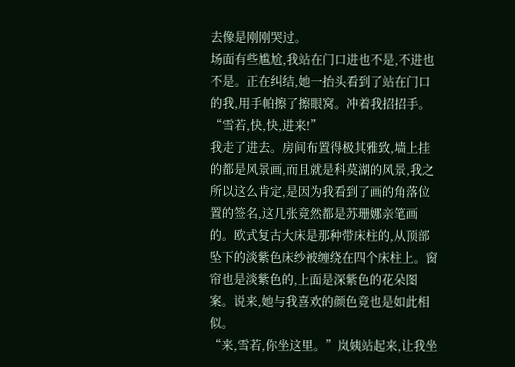去像是刚刚哭过。
场面有些尴尬,我站在门口进也不是,不进也不是。正在纠结,她一抬头看到了站在门口的我,用手帕擦了擦眼窝。冲着我招招手。
“雪若,快,快,进来!”
我走了进去。房间布置得极其雅致,墙上挂的都是风景画,而且就是科莫湖的风景,我之所以这么肯定,是因为我看到了画的角落位置的签名,这几张竟然都是苏珊娜亲笔画的。欧式复古大床是那种带床柱的,从顶部坠下的淡紫色床纱被缠绕在四个床柱上。窗帘也是淡紫色的,上面是深紫色的花朵图案。说来,她与我喜欢的颜色竟也是如此相似。
“来,雪若,你坐这里。”岚姨站起来,让我坐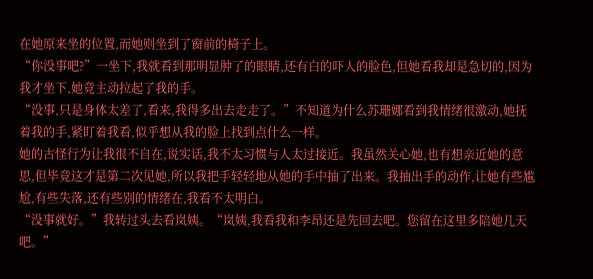在她原来坐的位置,而她则坐到了窗前的椅子上。
“你没事吧?”一坐下,我就看到那明显肿了的眼睛,还有白的吓人的脸色,但她看我却是急切的,因为我才坐下,她竟主动拉起了我的手。
“没事,只是身体太差了,看来,我得多出去走走了。”不知道为什么苏珊娜看到我情绪很激动,她抚着我的手,紧盯着我看,似乎想从我的脸上找到点什么一样。
她的古怪行为让我很不自在,说实话,我不太习惯与人太过接近。我虽然关心她,也有想亲近她的意思,但毕竟这才是第二次见她,所以我把手轻轻地从她的手中抽了出来。我抽出手的动作,让她有些尴尬,有些失落,还有些别的情绪在,我看不太明白。
“没事就好。”我转过头去看岚姨。“岚姨,我看我和李昂还是先回去吧。您留在这里多陪她几天吧。”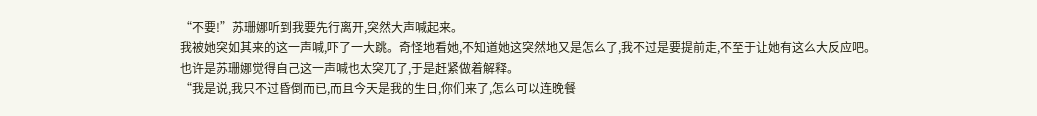“不要!”苏珊娜听到我要先行离开,突然大声喊起来。
我被她突如其来的这一声喊,吓了一大跳。奇怪地看她,不知道她这突然地又是怎么了,我不过是要提前走,不至于让她有这么大反应吧。
也许是苏珊娜觉得自己这一声喊也太突兀了,于是赶紧做着解释。
“我是说,我只不过昏倒而已,而且今天是我的生日,你们来了,怎么可以连晚餐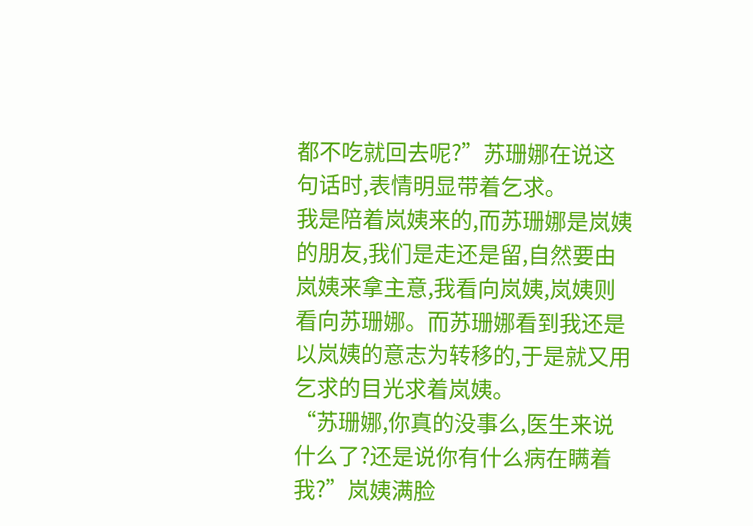都不吃就回去呢?”苏珊娜在说这句话时,表情明显带着乞求。
我是陪着岚姨来的,而苏珊娜是岚姨的朋友,我们是走还是留,自然要由岚姨来拿主意,我看向岚姨,岚姨则看向苏珊娜。而苏珊娜看到我还是以岚姨的意志为转移的,于是就又用乞求的目光求着岚姨。
“苏珊娜,你真的没事么,医生来说什么了?还是说你有什么病在瞒着我?”岚姨满脸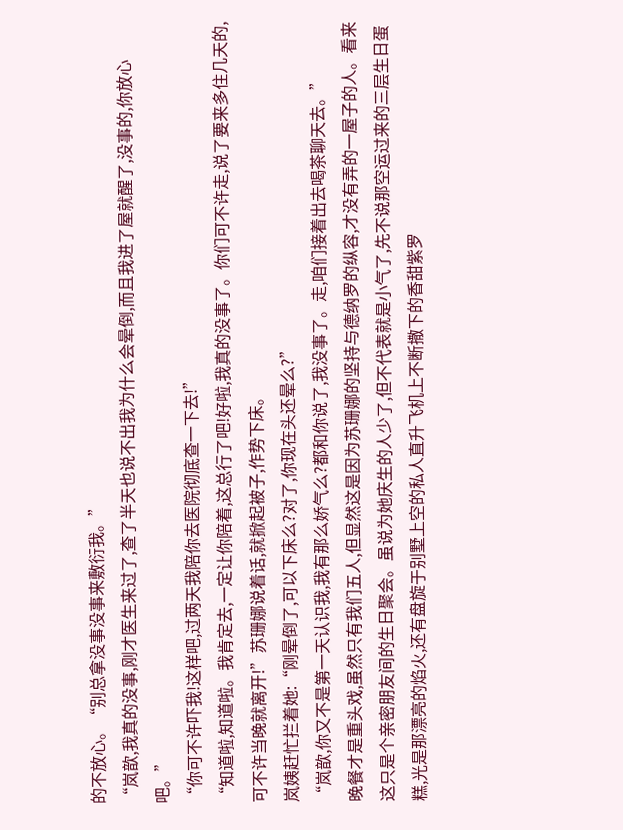的不放心。“别总拿没事没事来敷衍我。”
“岚歆,我真的没事,刚才医生来过了,查了半天也说不出我为什么会晕倒,而且我进了屋就醒了,没事的,你放心吧。”
“你可不许吓我!这样吧,过两天我陪你去医院彻底查一下去!”
“知道啦,知道啦。我肯定去,一定让你陪着,这总行了吧!好啦,我真的没事了。你们可不许走,说了要来多住几天的,可不许当晚就离开!”苏珊娜说着话,就掀起被子,作势下床。
岚姨赶忙拦着她:“刚晕倒了,可以下床么?对了,你现在头还晕么?”
“岚歆,你又不是第一天认识我,我有那么娇气么?都和你说了,我没事了。走,咱们接着出去喝茶聊天去。”
晚餐才是重头戏,虽然只有我们五人,但显然这是因为苏珊娜的坚持与德纳罗的纵容,才没有弄的一屋子的人。看来这只是个亲密朋友间的生日聚会。虽说为她庆生的人少了,但不代表就是小气了,先不说那空运过来的三层生日蛋糕,光是那漂亮的焰火,还有盘旋于别墅上空的私人直升飞机上不断撒下的香甜紫罗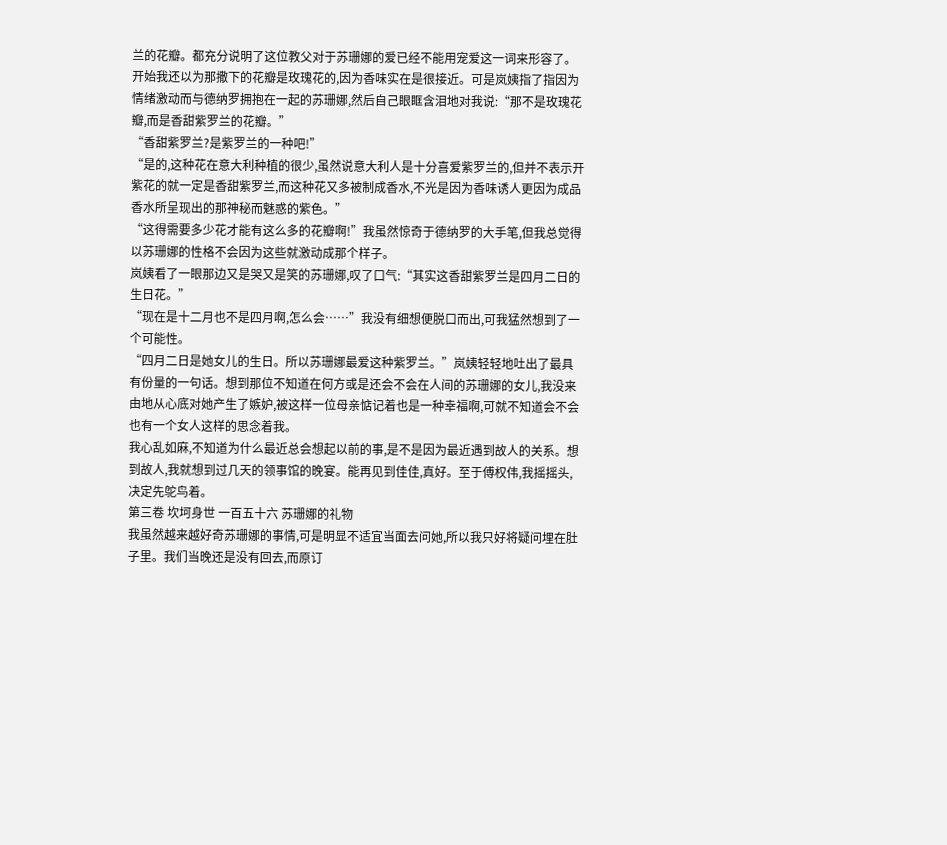兰的花瓣。都充分说明了这位教父对于苏珊娜的爱已经不能用宠爱这一词来形容了。
开始我还以为那撒下的花瓣是玫瑰花的,因为香味实在是很接近。可是岚姨指了指因为情绪激动而与德纳罗拥抱在一起的苏珊娜,然后自己眼眶含泪地对我说:“那不是玫瑰花瓣,而是香甜紫罗兰的花瓣。”
“香甜紫罗兰?是紫罗兰的一种吧!”
“是的,这种花在意大利种植的很少,虽然说意大利人是十分喜爱紫罗兰的,但并不表示开紫花的就一定是香甜紫罗兰,而这种花又多被制成香水,不光是因为香味诱人更因为成品香水所呈现出的那神秘而魅惑的紫色。”
“这得需要多少花才能有这么多的花瓣啊!”我虽然惊奇于德纳罗的大手笔,但我总觉得以苏珊娜的性格不会因为这些就激动成那个样子。
岚姨看了一眼那边又是哭又是笑的苏珊娜,叹了口气:“其实这香甜紫罗兰是四月二日的生日花。”
“现在是十二月也不是四月啊,怎么会……”我没有细想便脱口而出,可我猛然想到了一个可能性。
“四月二日是她女儿的生日。所以苏珊娜最爱这种紫罗兰。”岚姨轻轻地吐出了最具有份量的一句话。想到那位不知道在何方或是还会不会在人间的苏珊娜的女儿,我没来由地从心底对她产生了嫉妒,被这样一位母亲惦记着也是一种幸福啊,可就不知道会不会也有一个女人这样的思念着我。
我心乱如麻,不知道为什么最近总会想起以前的事,是不是因为最近遇到故人的关系。想到故人,我就想到过几天的领事馆的晚宴。能再见到佳佳,真好。至于傅权伟,我摇摇头,决定先鸵鸟着。
第三卷 坎坷身世 一百五十六 苏珊娜的礼物
我虽然越来越好奇苏珊娜的事情,可是明显不适宜当面去问她,所以我只好将疑问埋在肚子里。我们当晚还是没有回去,而原订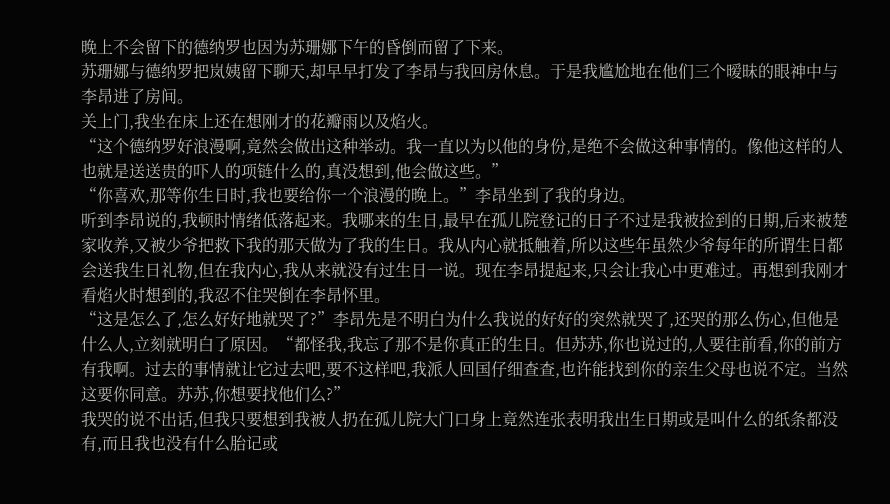晚上不会留下的德纳罗也因为苏珊娜下午的昏倒而留了下来。
苏珊娜与德纳罗把岚姨留下聊天,却早早打发了李昂与我回房休息。于是我尴尬地在他们三个暧昧的眼神中与李昂进了房间。
关上门,我坐在床上还在想刚才的花瓣雨以及焰火。
“这个德纳罗好浪漫啊,竟然会做出这种举动。我一直以为以他的身份,是绝不会做这种事情的。像他这样的人也就是送送贵的吓人的项链什么的,真没想到,他会做这些。”
“你喜欢,那等你生日时,我也要给你一个浪漫的晚上。”李昂坐到了我的身边。
听到李昂说的,我顿时情绪低落起来。我哪来的生日,最早在孤儿院登记的日子不过是我被捡到的日期,后来被楚家收养,又被少爷把救下我的那天做为了我的生日。我从内心就抵触着,所以这些年虽然少爷每年的所谓生日都会送我生日礼物,但在我内心,我从来就没有过生日一说。现在李昂提起来,只会让我心中更难过。再想到我刚才看焰火时想到的,我忍不住哭倒在李昂怀里。
“这是怎么了,怎么好好地就哭了?”李昂先是不明白为什么我说的好好的突然就哭了,还哭的那么伤心,但他是什么人,立刻就明白了原因。“都怪我,我忘了那不是你真正的生日。但苏苏,你也说过的,人要往前看,你的前方有我啊。过去的事情就让它过去吧,要不这样吧,我派人回国仔细查查,也许能找到你的亲生父母也说不定。当然这要你同意。苏苏,你想要找他们么?”
我哭的说不出话,但我只要想到我被人扔在孤儿院大门口身上竟然连张表明我出生日期或是叫什么的纸条都没有,而且我也没有什么胎记或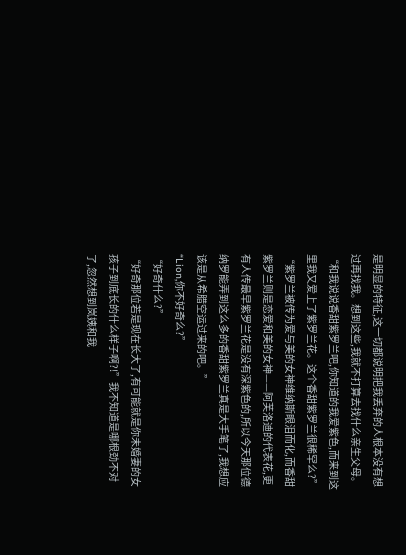是明显的特征,这一切都说明把我丢弃的人根本没有想过再找我。想到这些,我就不打算去找什么亲生父母。
“和我说说香甜紫罗兰吧,你知道的我爱紫色,而来到这里我又爱上了紫罗兰花。这个香甜紫罗兰很稀罕么?”
“紫罗兰被传为爱与美的女神维纳斯眼泪而化,而香甜紫罗兰则是恋爱和美的女神——阿芙洛迪的代表花,更有人传最早紫罗兰花是没有深紫色的,所以今天那位德纳罗能弄到这么多的香甜紫罗兰真是大手笔了,我想应该是从希腊空运过来的吧。”
“Lion,你不好奇么?”
“好奇什么?”
“好奇那位若是现在长大了,有可能就是你未婚妻的女孩子到底长的什么样子啊?!”我不知道是哪根劲不对了,忽然想到岚姨和我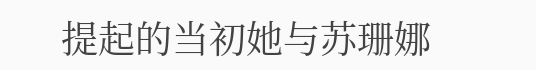提起的当初她与苏珊娜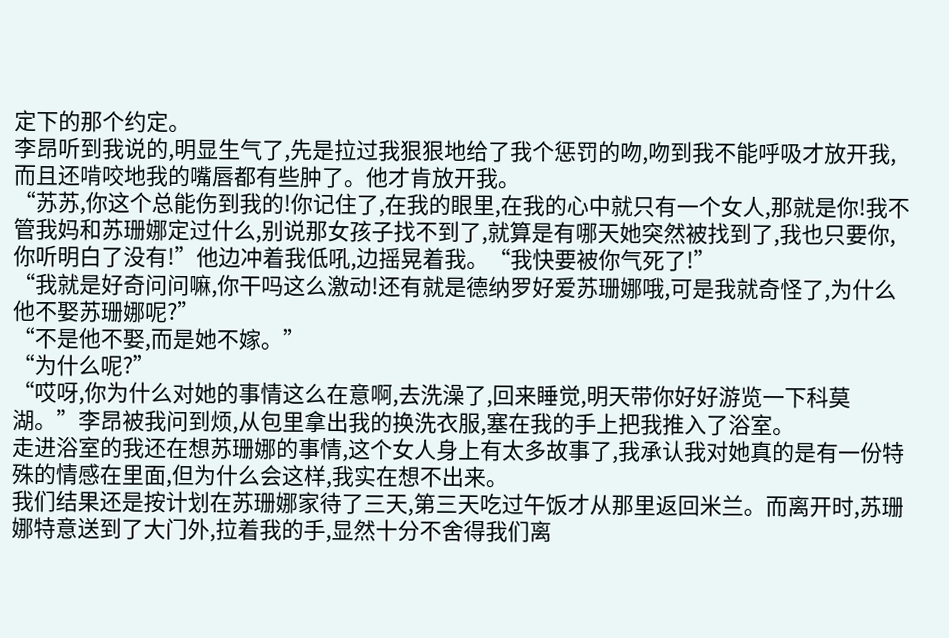定下的那个约定。
李昂听到我说的,明显生气了,先是拉过我狠狠地给了我个惩罚的吻,吻到我不能呼吸才放开我,而且还啃咬地我的嘴唇都有些肿了。他才肯放开我。
“苏苏,你这个总能伤到我的!你记住了,在我的眼里,在我的心中就只有一个女人,那就是你!我不管我妈和苏珊娜定过什么,别说那女孩子找不到了,就算是有哪天她突然被找到了,我也只要你,你听明白了没有!”他边冲着我低吼,边摇晃着我。“我快要被你气死了!”
“我就是好奇问问嘛,你干吗这么激动!还有就是德纳罗好爱苏珊娜哦,可是我就奇怪了,为什么他不娶苏珊娜呢?”
“不是他不娶,而是她不嫁。”
“为什么呢?”
“哎呀,你为什么对她的事情这么在意啊,去洗澡了,回来睡觉,明天带你好好游览一下科莫湖。”李昂被我问到烦,从包里拿出我的换洗衣服,塞在我的手上把我推入了浴室。
走进浴室的我还在想苏珊娜的事情,这个女人身上有太多故事了,我承认我对她真的是有一份特殊的情感在里面,但为什么会这样,我实在想不出来。
我们结果还是按计划在苏珊娜家待了三天,第三天吃过午饭才从那里返回米兰。而离开时,苏珊娜特意送到了大门外,拉着我的手,显然十分不舍得我们离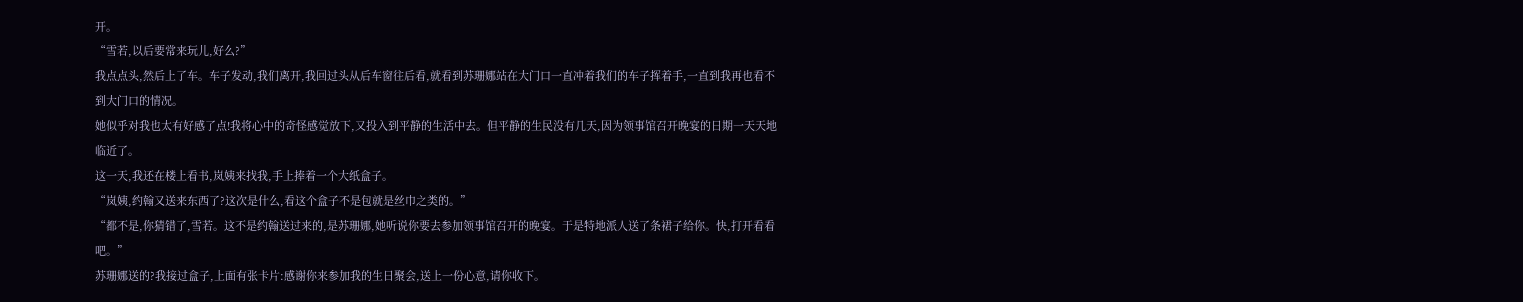开。
“雪若,以后要常来玩儿,好么?”
我点点头,然后上了车。车子发动,我们离开,我回过头从后车窗往后看,就看到苏珊娜站在大门口一直冲着我们的车子挥着手,一直到我再也看不到大门口的情况。
她似乎对我也太有好感了点!我将心中的奇怪感觉放下,又投入到平静的生活中去。但平静的生民没有几天,因为领事馆召开晚宴的日期一天天地临近了。
这一天,我还在楼上看书,岚姨来找我,手上捧着一个大纸盒子。
“岚姨,约翰又送来东西了?这次是什么,看这个盒子不是包就是丝巾之类的。”
“都不是,你猜错了,雪若。这不是约翰送过来的,是苏珊娜,她听说你要去参加领事馆召开的晚宴。于是特地派人送了条裙子给你。快,打开看看吧。”
苏珊娜送的?我接过盒子,上面有张卡片:感谢你来参加我的生日聚会,送上一份心意,请你收下。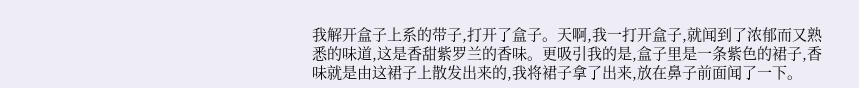我解开盒子上系的带子,打开了盒子。天啊,我一打开盒子,就闻到了浓郁而又熟悉的味道,这是香甜紫罗兰的香味。更吸引我的是,盒子里是一条紫色的裙子,香味就是由这裙子上散发出来的,我将裙子拿了出来,放在鼻子前面闻了一下。